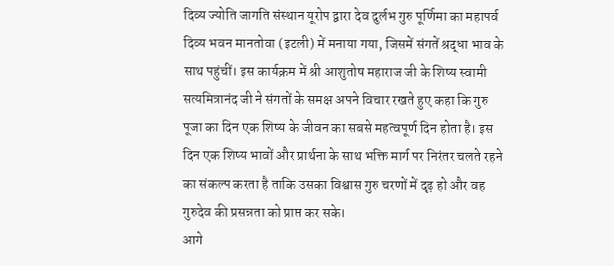दिव्य ज्योति जागति संस्थान यूरोप द्वारा देव दुर्लभ गुरु पूर्णिमा का महापर्व दिव्य भवन मानतोवा (इटली) में मनाया गया, जिसमें संगतें श्रद्धा भाव के साथ पहुंचीं। इस कार्यक्रम में श्री आशुतोष महाराज जी के शिष्य स्वामी सत्यमित्रानंद जी ने संगतों के समक्ष अपने विचार रखते हुए कहा कि गुरु पूजा का दिन एक शिष्य के जीवन का सबसे महत्वपूर्ण दिन होता है। इस दिन एक शिष्य भावों और प्रार्थना के साथ भक्ति मार्ग पर निरंतर चलते रहने का संकल्प करता है ताकि उसका विश्वास गुरु चरणों में दृढ़ हो और वह गुरुदेव की प्रसन्नता को प्राप्त कर सके।
आगे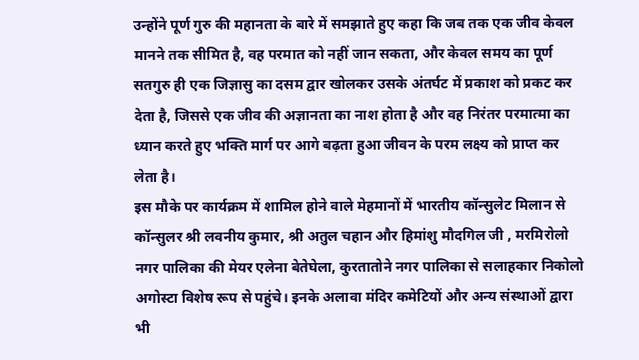उन्होंने पूर्ण गुरु की महानता के बारे में समझाते हुए कहा कि जब तक एक जीव केवल मानने तक सीमित है, वह परमात को नहीं जान सकता, और केवल समय का पूर्ण सतगुरु ही एक जिज्ञासु का दसम द्वार खोलकर उसके अंतर्घट में प्रकाश को प्रकट कर देता है, जिससे एक जीव की अज्ञानता का नाश होता है और वह निरंतर परमात्मा का ध्यान करते हुए भक्ति मार्ग पर आगे बढ़ता हुआ जीवन के परम लक्ष्य को प्राप्त कर लेता है।
इस मौके पर कार्यक्रम में शामिल होने वाले मेहमानों में भारतीय कॉन्सुलेट मिलान से कॉन्सुलर श्री लवनीय कुमार, श्री अतुल चहान और हिमांशु मौदगिल जी , मरमिरोलो नगर पालिका की मेयर एलेना बेतेघेला, कुरतातोने नगर पालिका से सलाहकार निकोलो अगोस्टा विशेष रूप से पहुंचे। इनके अलावा मंदिर कमेटियों और अन्य संस्थाओं द्वारा भी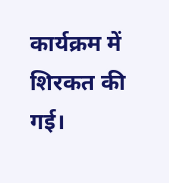कार्यक्रम में शिरकत की गई।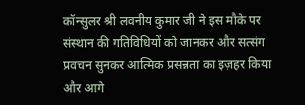कॉन्सुलर श्री लवनीय कुमार जी ने इस मौके पर संस्थान की गतिविधियों को जानकर और सत्संग प्रवचन सुनकर आत्मिक प्रसन्नता का इज़हर किया और आगे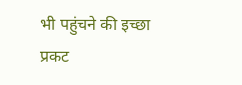भी पहुंचने की इच्छा प्रकट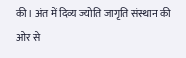की। अंत में दिव्य ज्योति जागृति संस्थान की ओर से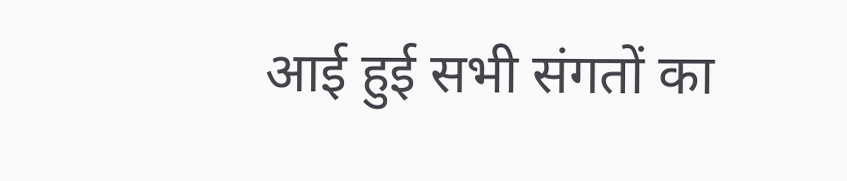आई हुई सभी संगतों का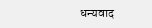धन्यवाद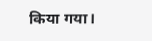किया गया।